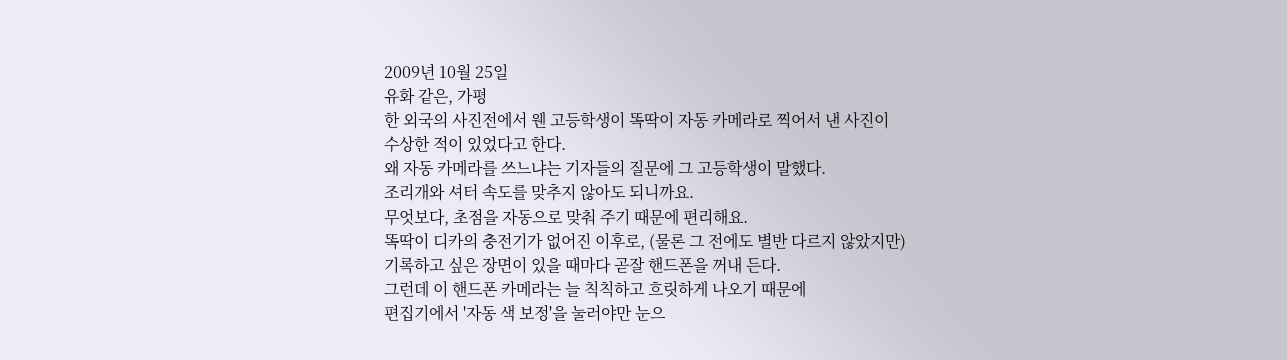2009년 10월 25일
유화 같은, 가평
한 외국의 사진전에서 웬 고등학생이 똑딱이 자동 카메라로 찍어서 낸 사진이
수상한 적이 있었다고 한다.
왜 자동 카메라를 쓰느냐는 기자들의 질문에 그 고등학생이 말했다.
조리개와 셔터 속도를 맞추지 않아도 되니까요.
무엇보다, 초점을 자동으로 맞춰 주기 때문에 편리해요.
똑딱이 디카의 충전기가 없어진 이후로, (물론 그 전에도 별반 다르지 않았지만)
기록하고 싶은 장면이 있을 때마다 곧잘 핸드폰을 꺼내 든다.
그런데 이 핸드폰 카메라는 늘 칙칙하고 흐릿하게 나오기 때문에
편집기에서 '자동 색 보정'을 눌러야만 눈으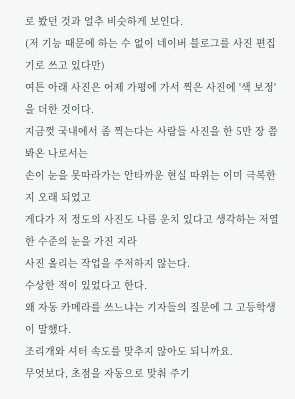로 봤던 것과 얼추 비슷하게 보인다.
(저 기능 때문에 하는 수 없이 네이버 블로그를 사진 편집기로 쓰고 있다만)
여튼 아래 사진은 어제 가평에 가서 찍은 사진에 '색 보정'을 더한 것이다.
지금껏 국내에서 좀 찍는다는 사람들 사진을 한 5만 장 쯤 봐온 나로서는
손이 눈을 못따라가는 안타까운 현실 따위는 이미 극복한 지 오래 되었고
게다가 저 정도의 사진도 나름 운치 있다고 생각하는 저열한 수준의 눈을 가진 지라
사진 올리는 작업을 주저하지 않는다.
수상한 적이 있었다고 한다.
왜 자동 카메라를 쓰느냐는 기자들의 질문에 그 고등학생이 말했다.
조리개와 셔터 속도를 맞추지 않아도 되니까요.
무엇보다, 초점을 자동으로 맞춰 주기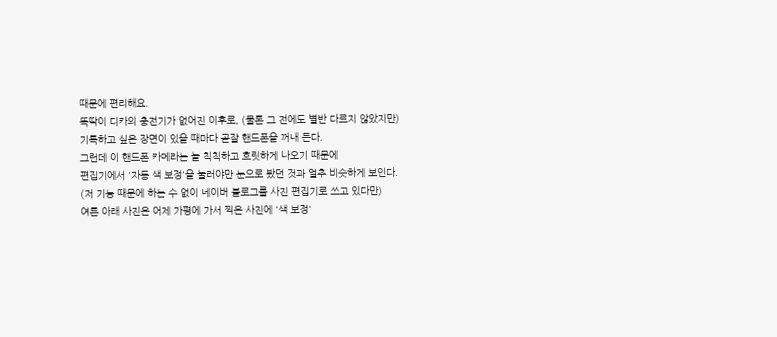때문에 편리해요.
똑딱이 디카의 충전기가 없어진 이후로, (물론 그 전에도 별반 다르지 않았지만)
기록하고 싶은 장면이 있을 때마다 곧잘 핸드폰을 꺼내 든다.
그런데 이 핸드폰 카메라는 늘 칙칙하고 흐릿하게 나오기 때문에
편집기에서 '자동 색 보정'을 눌러야만 눈으로 봤던 것과 얼추 비슷하게 보인다.
(저 기능 때문에 하는 수 없이 네이버 블로그를 사진 편집기로 쓰고 있다만)
여튼 아래 사진은 어제 가평에 가서 찍은 사진에 '색 보정'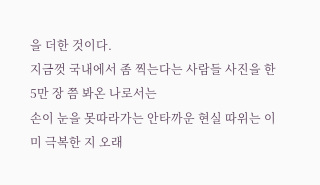을 더한 것이다.
지금껏 국내에서 좀 찍는다는 사람들 사진을 한 5만 장 쯤 봐온 나로서는
손이 눈을 못따라가는 안타까운 현실 따위는 이미 극복한 지 오래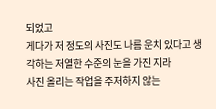되었고
게다가 저 정도의 사진도 나름 운치 있다고 생각하는 저열한 수준의 눈을 가진 지라
사진 올리는 작업을 주저하지 않는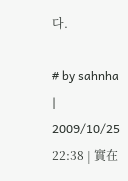다.

# by sahnha | 2009/10/25 22:38 | 實在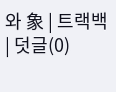와 象 | 트랙백 | 덧글(0)